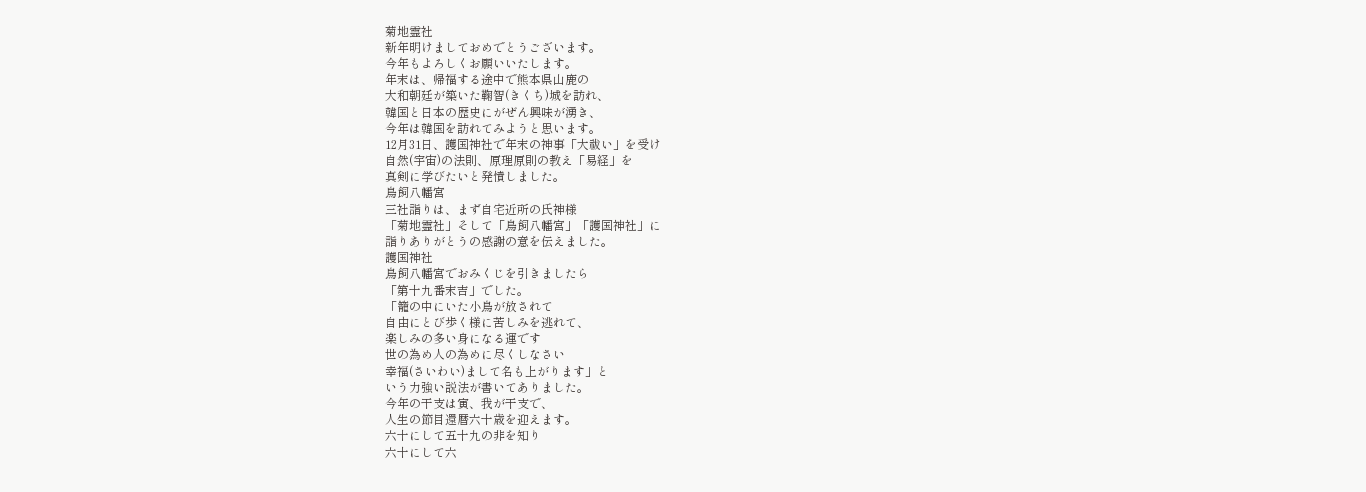菊地霊社
新年明けましておめでとうございます。
今年もよろしくお願いいたします。
年末は、帰福する途中で熊本県山鹿の
大和朝廷が築いた鞠智(きくち)城を訪れ、
韓国と日本の歴史にがぜん興味が湧き、
今年は韓国を訪れてみようと思います。
12月31日、護国神社で年末の神事「大祓い」を受け
自然(宇宙)の法則、原理原則の教え「易経」を
真剣に学びたいと発憤しました。
鳥飼八幡宮
三社詣りは、まず自宅近所の氏神様
「菊地霊社」そして「鳥飼八幡宮」「護国神社」に
詣りありがとうの感謝の意を伝えました。
護国神社
鳥飼八幡宮でおみくじを引きましたら
「第十九番末吉」でした。
「籠の中にいた小鳥が放されて
自由にとび歩く様に苦しみを逃れて、
楽しみの多い身になる運です
世の為め人の為めに尽くしなさい
幸福(さいわい)まして名も上がります」と
いう力強い説法が書いてありました。
今年の干支は寅、我が干支で、
人生の節目還暦六十歳を迎えます。
六十にして五十九の非を知り
六十にして六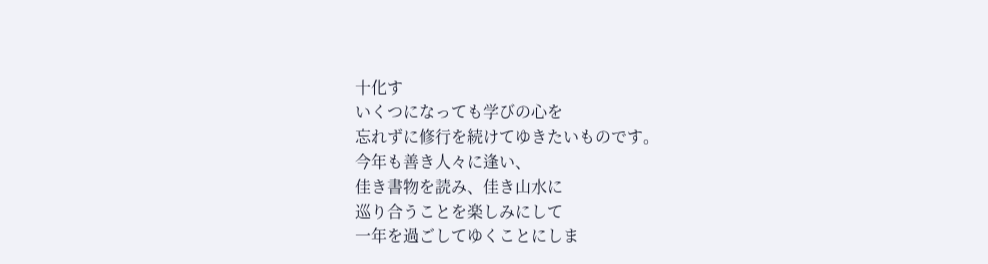十化す
いくつになっても学びの心を
忘れずに修行を続けてゆきたいものです。
今年も善き人々に逢い、
佳き書物を読み、佳き山水に
巡り合うことを楽しみにして
一年を過ごしてゆくことにしま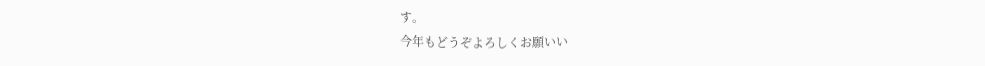す。
今年もどうぞよろしくお願いい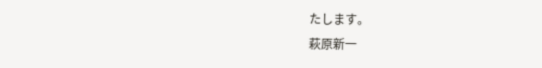たします。
萩原新一